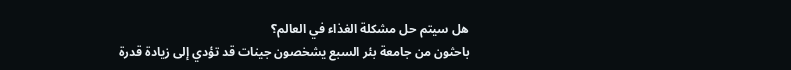هل سيتم حل مشكلة الغذاء في العالم؟
باحثون من جامعة بئر السبع يشخصون جينات قد تؤدي إلى زيادة قدرة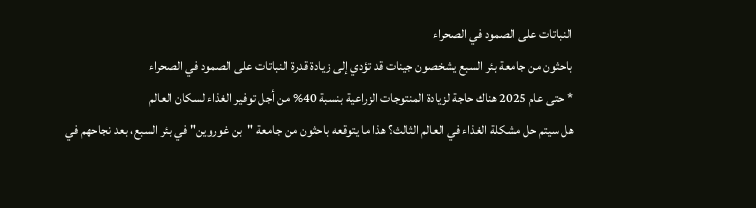النباتات على الصمود في الصحراء
باحثون من جامعة بئر السبع يشخصون جينات قد تؤدي إلى زيادة قدرة النباتات على الصمود في الصحراء
* حتى عام 2025 هناك حاجة لزيادة المنتوجات الزراعية بنسبة 40% من أجل توفير الغذاء لسكان العالم
هل سيتم حل مشكلة الغذاء في العالم الثالث؟ هذا ما يتوقعه باحثون من جامعة "بن غوروين" في بئر السبع، بعد نجاحهم في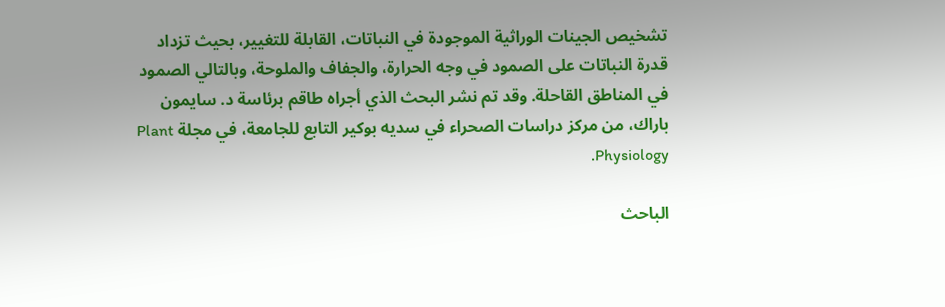تشخيص الجينات الوراثية الموجودة في النباتات، القابلة للتغيير، بحيث تزداد قدرة النباتات على الصمود في وجه الحرارة، والجفاف والملوحة، وبالتالي الصمود في المناطق القاحلة. وقد تم نشر البحث الذي أجراه طاقم برئاسة د. سايمون باراك، من مركز دراسات الصحراء في سديه بوكير التابع للجامعة، في مجلة Plant Physiology.

الباحث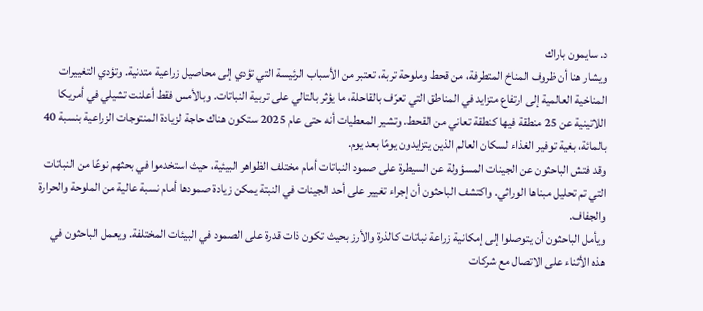د. سايمون باراك
ويشار هنا أن ظروف المناخ المتطرفة، من قحط وملوحة تربة، تعتبر من الأسباب الرئيسة التي تؤدي إلى محاصيل زراعية متدنية. وتؤدي التغييرات المناخية العالمية إلى ارتفاع متزايد في المناطق التي تعرّف بالقاحلة، ما يؤثر بالتالي على تربية النباتات. وبالأمس فقط أعلنت تشيلي في أمريكا اللاتينية عن 25 منطقة فيها كنطقة تعاني من القحط. وتشير المعطيات أنه حتى عام 2025 ستكون هناك حاجة لزيادة المنتوجات الزراعية بنسبة 40 بالمائة، بغية توفير الغذاء لسكان العالم الذين يتزايدون يومًا بعد يوم.
وقد فتش الباحثون عن الجينات المسؤولة عن السيطرة على صمود النباتات أمام مختلف الظواهر البيئية، حيث استخدموا في بحثهم نوعًا من النباتات التي تم تحليل مبناها الوراثي. واكتشف الباحثون أن إجراء تغيير على أحد الجينات في النبتة يمكن زيادة صمودها أمام نسبة عالية من الملوحة والحرارة والجفاف.
ويأمل الباحثون أن يتوصلوا إلى إمكانية زراعة نباتات كالذرة والأرز بحيث تكون ذات قدرة على الصمود في البيئات المختلفة. ويعمل الباحثون في هذه الأثناء على الاتصال مع شركات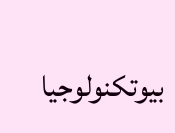بيوتكنولوجيا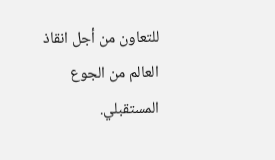للتعاون من أجل انقاذ العالم من الجوع المستقبلي.